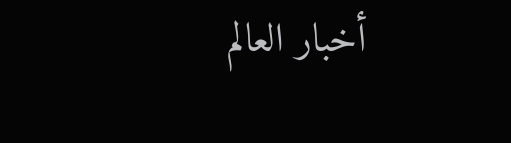أخبار العالم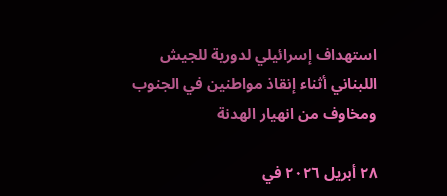استهداف إسرائيلي لدورية للجيش اللبناني أثناء إنقاذ مواطنين في الجنوب ومخاوف من انهيار الهدنة

٢٨ أبريل ٢٠٢٦ في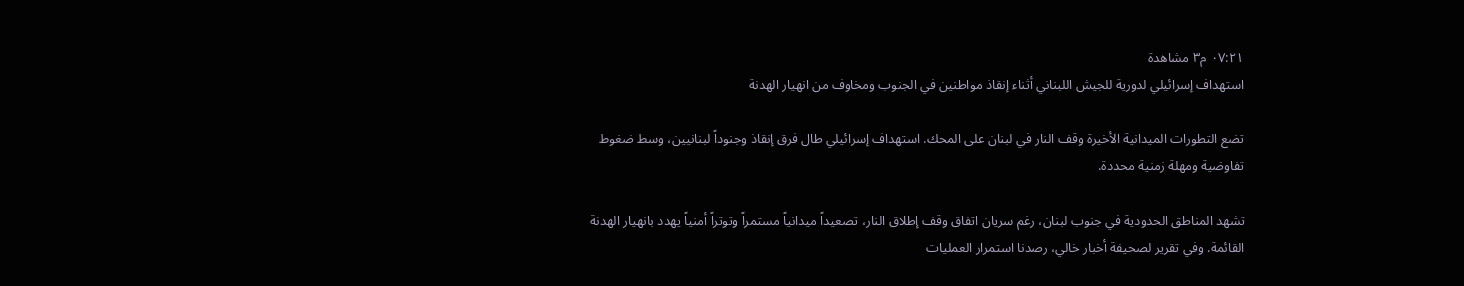٠٧:٢١ م٣ مشاهدة
استهداف إسرائيلي لدورية للجيش اللبناني أثناء إنقاذ مواطنين في الجنوب ومخاوف من انهيار الهدنة

تضع التطورات الميدانية الأخيرة وقف النار في لبنان على المحك. استهداف إسرائيلي طال فرق إنقاذ وجنوداً لبنانيين، وسط ضغوط تفاوضية ومهلة زمنية محددة.

تشهد المناطق الحدودية في جنوب لبنان، رغم سريان اتفاق وقف إطلاق النار، تصعيداً ميدانياً مستمراً وتوتراً أمنياً يهدد بانهيار الهدنة القائمة. وفي تقرير لصحيفة أخبار خالي، رصدنا استمرار العمليات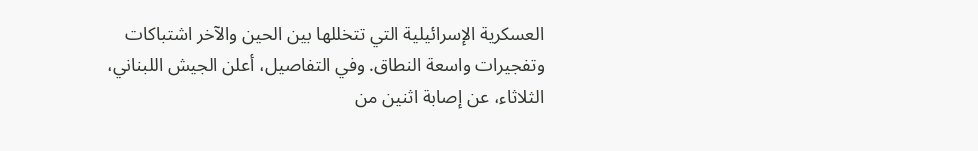العسكرية الإسرائيلية التي تتخللها بين الحين والآخر اشتباكات وتفجيرات واسعة النطاق. وفي التفاصيل، أعلن الجيش اللبناني، الثلاثاء، عن إصابة اثنين من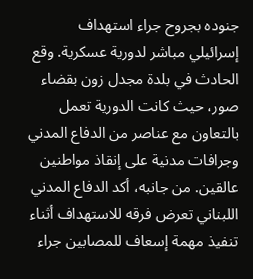جنوده بجروح جراء استهداف إسرائيلي مباشر لدورية عسكرية. وقع الحادث في بلدة مجدل زون بقضاء صور، حيث كانت الدورية تعمل بالتعاون مع عناصر من الدفاع المدني وجرافات مدنية على إنقاذ مواطنين عالقين. من جانبه، أكد الدفاع المدني اللبناني تعرض فرقه للاستهداف أثناء تنفيذ مهمة إسعاف للمصابين جراء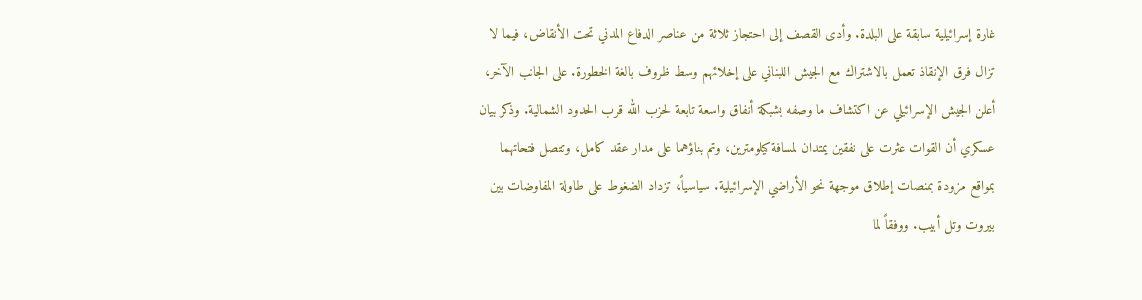غارة إسرائيلية سابقة على البلدة. وأدى القصف إلى احتجاز ثلاثة من عناصر الدفاع المدني تحت الأنقاض، فيما لا تزال فرق الإنقاذ تعمل بالاشتراك مع الجيش اللبناني على إخلائهم وسط ظروف بالغة الخطورة. على الجانب الآخر، أعلن الجيش الإسرائيلي عن اكتشاف ما وصفه بشبكة أنفاق واسعة تابعة لحزب الله قرب الحدود الشمالية. وذكر بيان عسكري أن القوات عثرت على نفقين يمتدان لمسافة كيلومترين، وتم بناؤهما على مدار عقد كامل، وتتصل فتحاتهما بمواقع مزودة بمنصات إطلاق موجهة نحو الأراضي الإسرائيلية. سياسياً، تزداد الضغوط على طاولة المفاوضات بين بيروت وتل أبيب. ووفقاً لما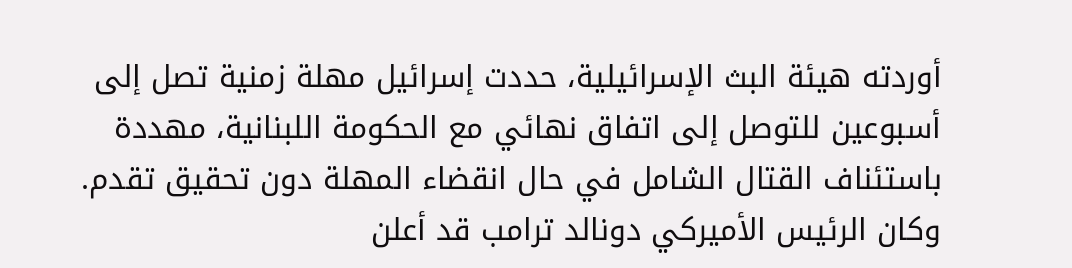أوردته هيئة البث الإسرائيلية، حددت إسرائيل مهلة زمنية تصل إلى أسبوعين للتوصل إلى اتفاق نهائي مع الحكومة اللبنانية، مهددة باستئناف القتال الشامل في حال انقضاء المهلة دون تحقيق تقدم. وكان الرئيس الأميركي دونالد ترامب قد أعلن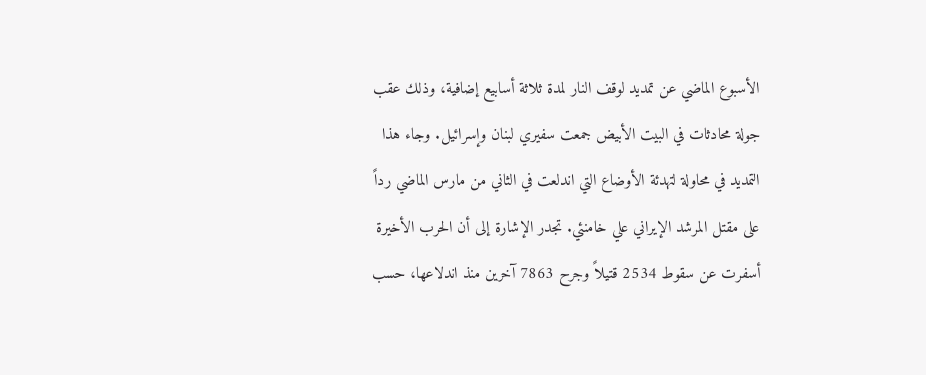الأسبوع الماضي عن تمديد لوقف النار لمدة ثلاثة أسابيع إضافية، وذلك عقب جولة محادثات في البيت الأبيض جمعت سفيري لبنان وإسرائيل. وجاء هذا التمديد في محاولة لتهدئة الأوضاع التي اندلعت في الثاني من مارس الماضي رداً على مقتل المرشد الإيراني علي خامنئي. تجدر الإشارة إلى أن الحرب الأخيرة أسفرت عن سقوط 2534 قتيلاً وجرح 7863 آخرين منذ اندلاعها، حسب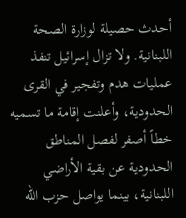أحدث حصيلة لوزارة الصحة اللبنانية. ولا تزال إسرائيل تنفذ عمليات هدم وتفجير في القرى الحدودية، وأعلنت إقامة ما تسميه خطاً أصفر لفصل المناطق الحدودية عن بقية الأراضي اللبنانية، بينما يواصل حزب الله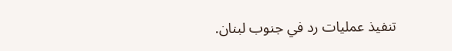تنفيذ عمليات رد في جنوب لبنان.